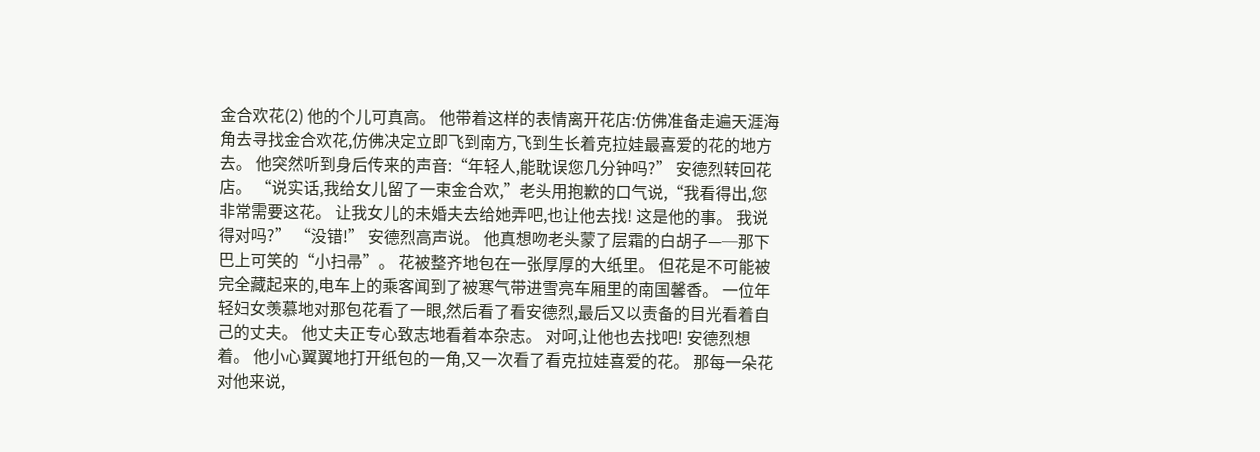金合欢花(2) 他的个儿可真高。 他带着这样的表情离开花店:仿佛准备走遍天涯海角去寻找金合欢花,仿佛决定立即飞到南方,飞到生长着克拉娃最喜爱的花的地方去。 他突然听到身后传来的声音:“年轻人,能耽误您几分钟吗?” 安德烈转回花店。 “说实话,我给女儿留了一束金合欢,”老头用抱歉的口气说,“我看得出,您非常需要这花。 让我女儿的未婚夫去给她弄吧,也让他去找! 这是他的事。 我说得对吗?” “没错!” 安德烈高声说。 他真想吻老头蒙了层霜的白胡子—─那下巴上可笑的“小扫帚”。 花被整齐地包在一张厚厚的大纸里。 但花是不可能被完全藏起来的,电车上的乘客闻到了被寒气带进雪亮车厢里的南国馨香。 一位年轻妇女羡慕地对那包花看了一眼,然后看了看安德烈,最后又以责备的目光看着自己的丈夫。 他丈夫正专心致志地看着本杂志。 对呵,让他也去找吧! 安德烈想着。 他小心翼翼地打开纸包的一角,又一次看了看克拉娃喜爱的花。 那每一朵花对他来说,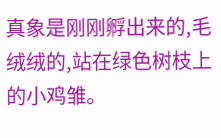真象是刚刚孵出来的,毛绒绒的,站在绿色树枝上的小鸡雏。